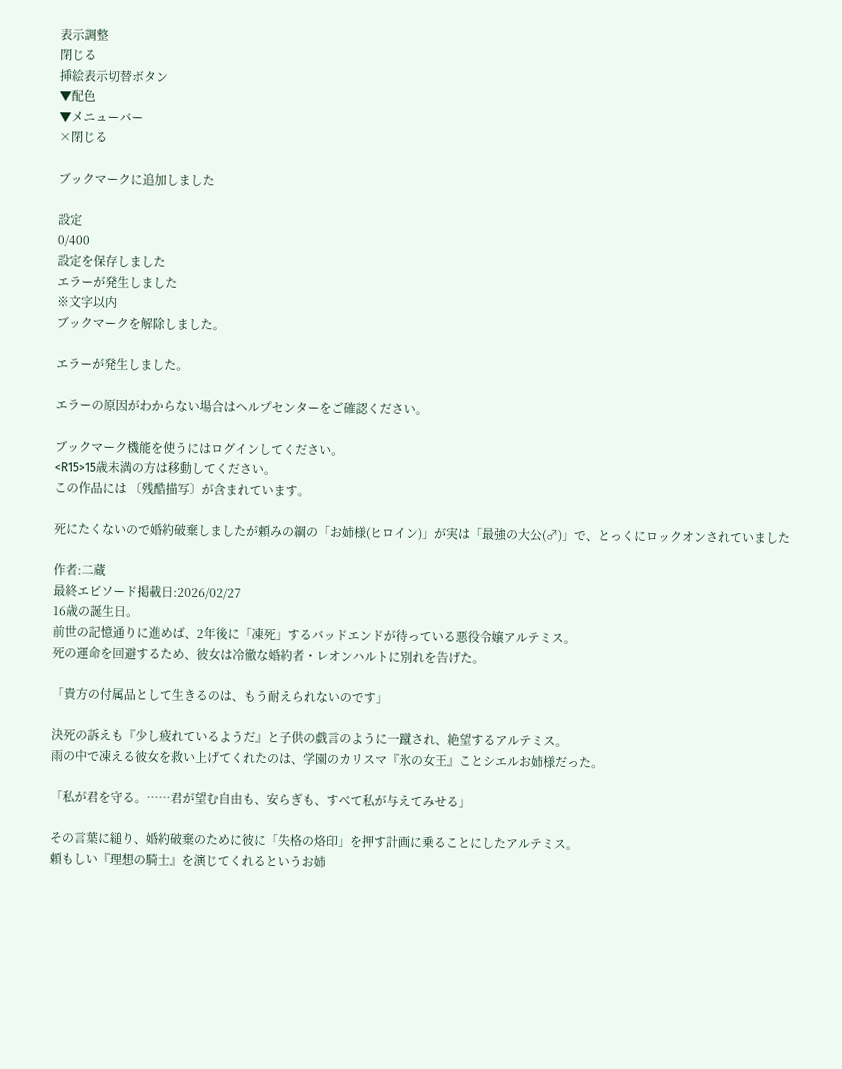表示調整
閉じる
挿絵表示切替ボタン
▼配色
▼メニューバー
×閉じる

ブックマークに追加しました

設定
0/400
設定を保存しました
エラーが発生しました
※文字以内
ブックマークを解除しました。

エラーが発生しました。

エラーの原因がわからない場合はヘルプセンターをご確認ください。

ブックマーク機能を使うにはログインしてください。
<R15>15歳未満の方は移動してください。
この作品には 〔残酷描写〕が含まれています。

死にたくないので婚約破棄しましたが頼みの綱の「お姉様(ヒロイン)」が実は「最強の大公(♂)」で、とっくにロックオンされていました

作者:二蔵
最終エピソード掲載日:2026/02/27
16歳の誕生日。
前世の記憶通りに進めば、2年後に「凍死」するバッドエンドが待っている悪役令嬢アルテミス。
死の運命を回避するため、彼女は冷徹な婚約者・レオンハルトに別れを告げた。

「貴方の付属品として生きるのは、もう耐えられないのです」

決死の訴えも『少し疲れているようだ』と子供の戯言のように一蹴され、絶望するアルテミス。
雨の中で凍える彼女を救い上げてくれたのは、学園のカリスマ『氷の女王』ことシエルお姉様だった。

「私が君を守る。……君が望む自由も、安らぎも、すべて私が与えてみせる」

その言葉に縋り、婚約破棄のために彼に「失格の烙印」を押す計画に乗ることにしたアルテミス。
頼もしい『理想の騎士』を演じてくれるというお姉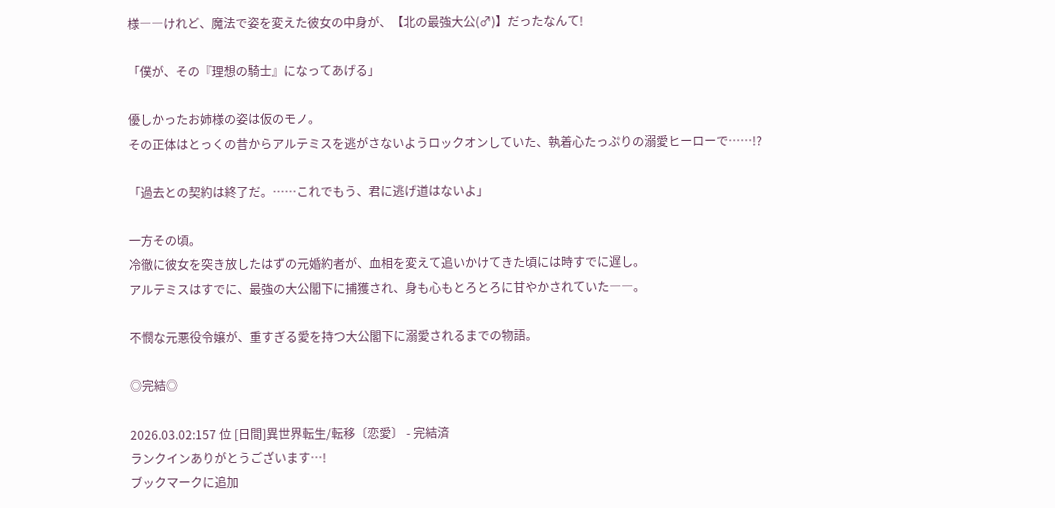様――けれど、魔法で姿を変えた彼女の中身が、【北の最強大公(♂)】だったなんて!

「僕が、その『理想の騎士』になってあげる」

優しかったお姉様の姿は仮のモノ。
その正体はとっくの昔からアルテミスを逃がさないようロックオンしていた、執着心たっぷりの溺愛ヒーローで……!?

「過去との契約は終了だ。……これでもう、君に逃げ道はないよ」

一方その頃。
冷徹に彼女を突き放したはずの元婚約者が、血相を変えて追いかけてきた頃には時すでに遅し。
アルテミスはすでに、最強の大公閣下に捕獲され、身も心もとろとろに甘やかされていた――。

不憫な元悪役令嬢が、重すぎる愛を持つ大公閣下に溺愛されるまでの物語。

◎完結◎

2026.03.02:157 位 [日間]異世界転生/転移〔恋愛〕 - 完結済
ランクインありがとうございます⋯!
ブックマークに追加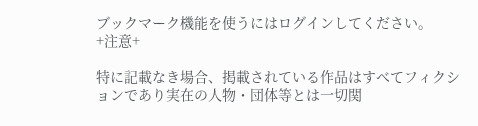ブックマーク機能を使うにはログインしてください。
+注意+

特に記載なき場合、掲載されている作品はすべてフィクションであり実在の人物・団体等とは一切関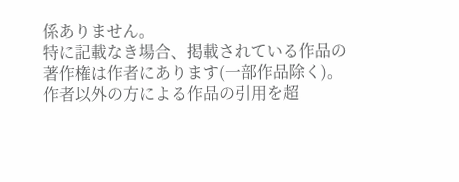係ありません。
特に記載なき場合、掲載されている作品の著作権は作者にあります(一部作品除く)。
作者以外の方による作品の引用を超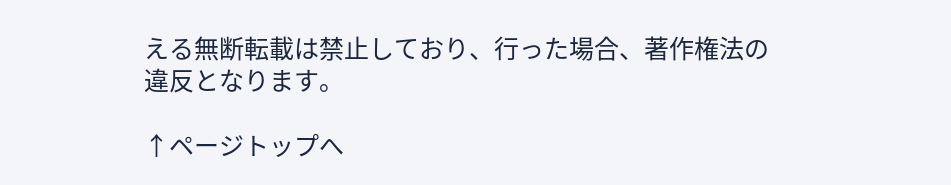える無断転載は禁止しており、行った場合、著作権法の違反となります。

↑ページトップへ